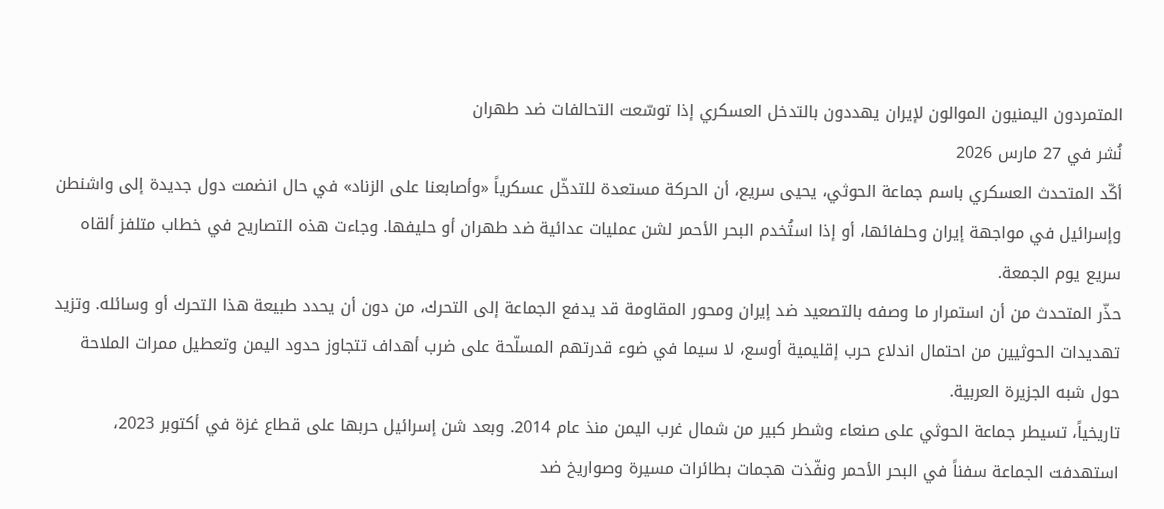المتمردون اليمنيون الموالون لإيران يهددون بالتدخل العسكري إذا توسّعت التحالفات ضد طهران
نُشر في 27 مارس 2026
أكّد المتحدث العسكري باسم جماعة الحوثي، يحيى سريع، أن الحركة مستعدة للتدخّل عسكرياً «وأصابعنا على الزناد» في حال انضمت دول جديدة إلى واشنطن وإسرائيل في مواجهة إيران وحلفائها، أو إذا استُخدم البحر الأحمر لشن عمليات عدائية ضد طهران أو حليفها. وجاءت هذه التصاريح في خطاب متلفز ألقاه سريع يوم الجمعة.
حذّر المتحدث من أن استمرار ما وصفه بالتصعيد ضد إيران ومحور المقاومة قد يدفع الجماعة إلى التحرك، من دون أن يحدد طبيعة هذا التحرك أو وسائله. وتزيد تهديدات الحوثيين من احتمال اندلاع حرب إقليمية أوسع، لا سيما في ضوء قدرتهم المسلّحة على ضرب أهداف تتجاوز حدود اليمن وتعطيل ممرات الملاحة حول شبه الجزيرة العربية.
تاريخياً، تسيطر جماعة الحوثي على صنعاء وشطر كبير من شمال غرب اليمن منذ عام 2014. وبعد شن إسرائيل حربها على قطاع غزة في أكتوبر 2023، استهدفت الجماعة سفناً في البحر الأحمر ونفّذت هجمات بطائرات مسيرة وصواريخ ضد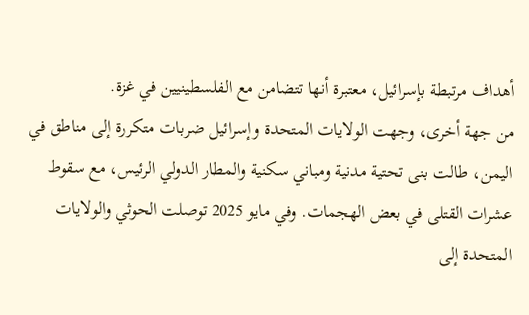أهداف مرتبطة بإسرائيل، معتبرة أنها تتضامن مع الفلسطينيين في غزة.
من جهة أخرى، وجهت الولايات المتحدة وإسرائيل ضربات متكررة إلى مناطق في اليمن، طالت بنى تحتية مدنية ومباني سكنية والمطار الدولي الرئيس، مع سقوط عشرات القتلى في بعض الهجمات. وفي مايو 2025 توصلت الحوثي والولايات المتحدة إلى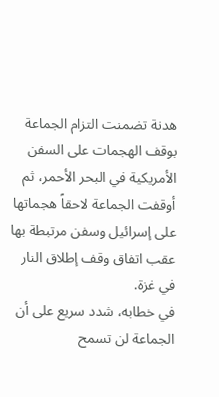هدنة تضمنت التزام الجماعة بوقف الهجمات على السفن الأمريكية في البحر الأحمر، ثم أوقفت الجماعة لاحقاً هجماتها على إسرائيل وسفن مرتبطة بها عقب اتفاق وقف إطلاق النار في غزة.
في خطابه، شدد سريع على أن الجماعة لن تسمح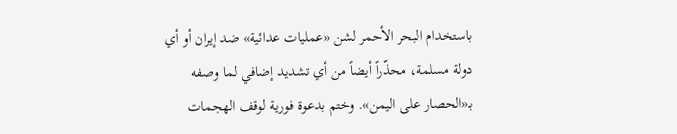باستخدام البحر الأحمر لشن «عمليات عدائية» ضد إيران أو أي دولة مسلمة، محذّراً أيضاً من أي تشديد إضافي لما وصفه بـ«الحصار على اليمن». وختم بدعوة فورية لوقف الهجمات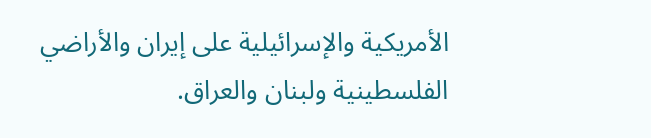الأمريكية والإسرائيلية على إيران والأراضي الفلسطينية ولبنان والعراق.